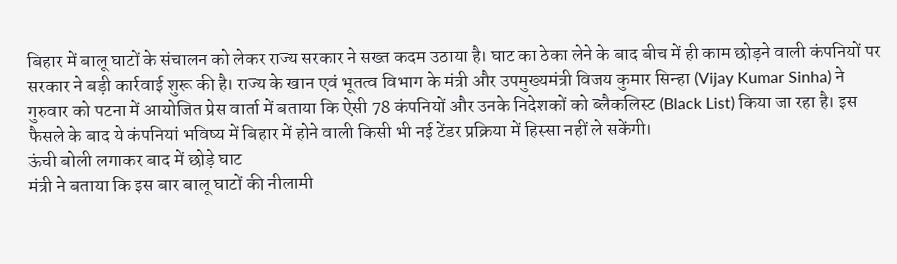बिहार में बालू घाटों के संचालन को लेकर राज्य सरकार ने सख्त कदम उठाया है। घाट का ठेका लेने के बाद बीच में ही काम छोड़ने वाली कंपनियों पर सरकार ने बड़ी कार्रवाई शुरू की है। राज्य के खान एवं भूतत्व विभाग के मंत्री और उपमुख्यमंत्री विजय कुमार सिन्हा (Vijay Kumar Sinha) ने गुरुवार को पटना में आयोजित प्रेस वार्ता में बताया कि ऐसी 78 कंपनियों और उनके निदेशकों को ब्लैकलिस्ट (Black List) किया जा रहा है। इस फैसले के बाद ये कंपनियां भविष्य में बिहार में होने वाली किसी भी नई टेंडर प्रक्रिया में हिस्सा नहीं ले सकेंगी।
ऊंची बोली लगाकर बाद में छोड़े घाट
मंत्री ने बताया कि इस बार बालू घाटों की नीलामी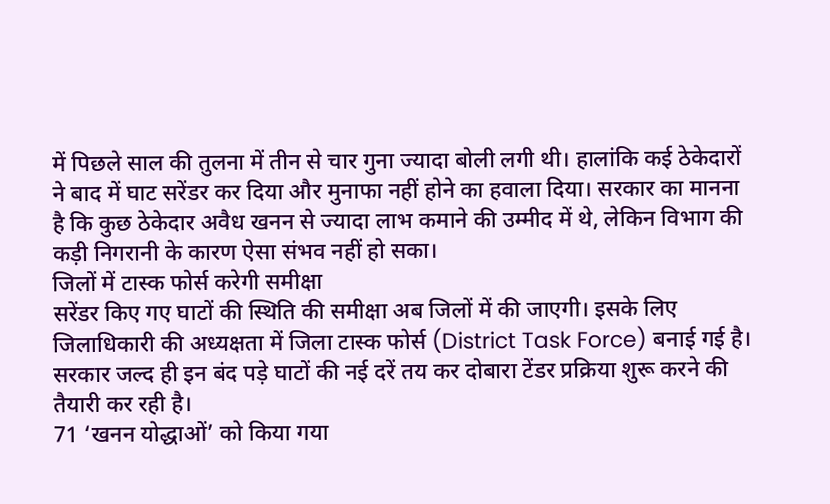में पिछले साल की तुलना में तीन से चार गुना ज्यादा बोली लगी थी। हालांकि कई ठेकेदारों ने बाद में घाट सरेंडर कर दिया और मुनाफा नहीं होने का हवाला दिया। सरकार का मानना है कि कुछ ठेकेदार अवैध खनन से ज्यादा लाभ कमाने की उम्मीद में थे, लेकिन विभाग की कड़ी निगरानी के कारण ऐसा संभव नहीं हो सका।
जिलों में टास्क फोर्स करेगी समीक्षा
सरेंडर किए गए घाटों की स्थिति की समीक्षा अब जिलों में की जाएगी। इसके लिए जिलाधिकारी की अध्यक्षता में जिला टास्क फोर्स (District Task Force) बनाई गई है। सरकार जल्द ही इन बंद पड़े घाटों की नई दरें तय कर दोबारा टेंडर प्रक्रिया शुरू करने की तैयारी कर रही है।
71 ‘खनन योद्धाओं’ को किया गया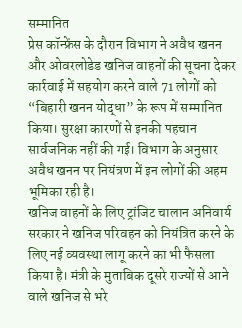सम्मानित
प्रेस कॉन्फ्रेंस के दौरान विभाग ने अवैध खनन और ओवरलोडेड खनिज वाहनों की सूचना देकर कार्रवाई में सहयोग करने वाले 71 लोगों को “बिहारी खनन योद्धा” के रूप में सम्मानित किया। सुरक्षा कारणों से इनकी पहचान सार्वजनिक नहीं की गई। विभाग के अनुसार अवैध खनन पर नियंत्रण में इन लोगों की अहम भूमिका रही है।
खनिज वाहनों के लिए ट्रांजिट चालान अनिवार्य
सरकार ने खनिज परिवहन को नियंत्रित करने के लिए नई व्यवस्था लागू करने का भी फैसला किया है। मंत्री के मुताबिक दूसरे राज्यों से आने वाले खनिज से भरे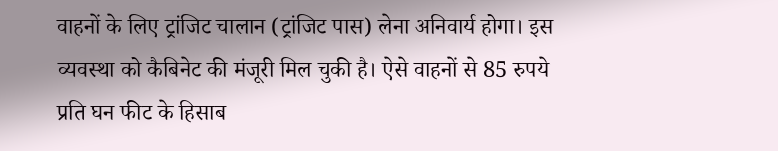वाहनों के लिए ट्रांजिट चालान (ट्रांजिट पास) लेना अनिवार्य होगा। इस व्यवस्था को कैबिनेट की मंजूरी मिल चुकी है। ऐसे वाहनों से 85 रुपये प्रति घन फीट के हिसाब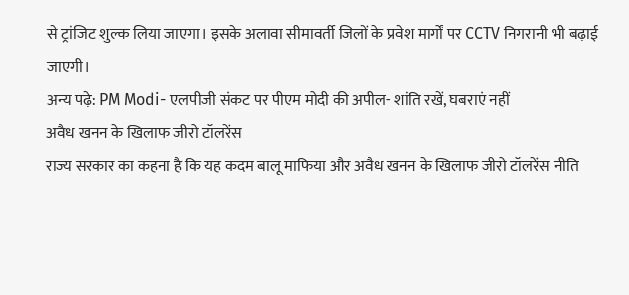से ट्रांजिट शुल्क लिया जाएगा। इसके अलावा सीमावर्ती जिलों के प्रवेश मार्गों पर CCTV निगरानी भी बढ़ाई जाएगी।
अन्य पढ़े: PM Modi- एलपीजी संकट पर पीएम मोदी की अपील- शांति रखें, घबराएं नहीं
अवैध खनन के खिलाफ जीरो टॉलरेंस
राज्य सरकार का कहना है कि यह कदम बालू माफिया और अवैध खनन के खिलाफ जीरो टॉलरेंस नीति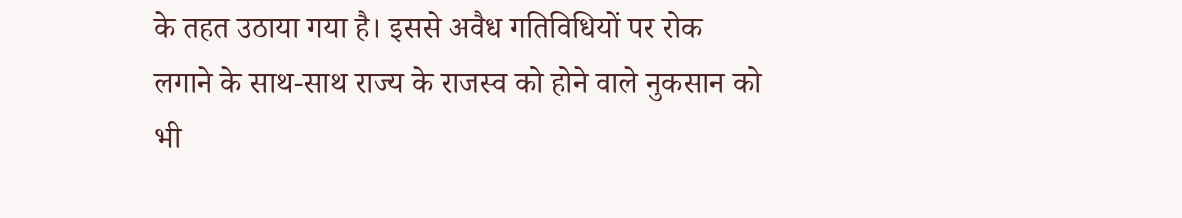के तहत उठाया गया है। इससे अवैध गतिविधियों पर रोक लगाने के साथ-साथ राज्य के राजस्व को होने वाले नुकसान को भी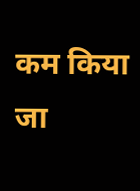कम किया जा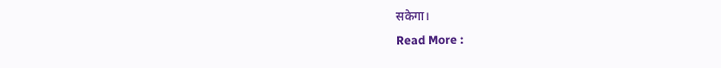सकेगा।
Read More :